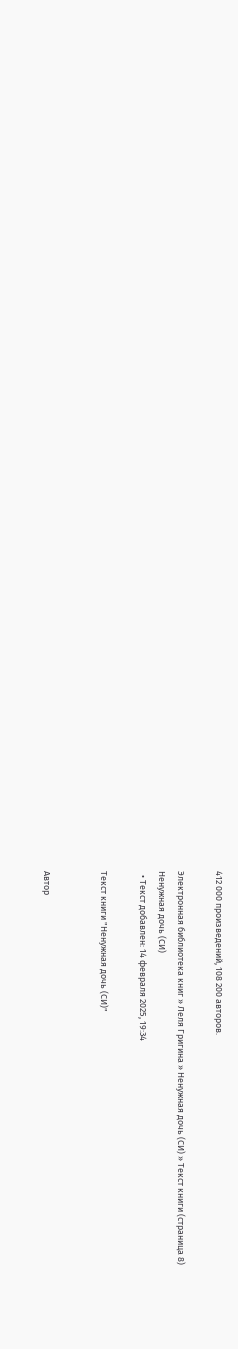412 000 произведений, 108 200 авторов.

Электронная библиотека книг » Леля Григина » Ненужная дочь (СИ) » Текст книги (страница 8)
Ненужная дочь (СИ)
  • Текст добавлен: 14 февраля 2025, 19:34

Текст книги "Ненужная дочь (СИ)"


Автор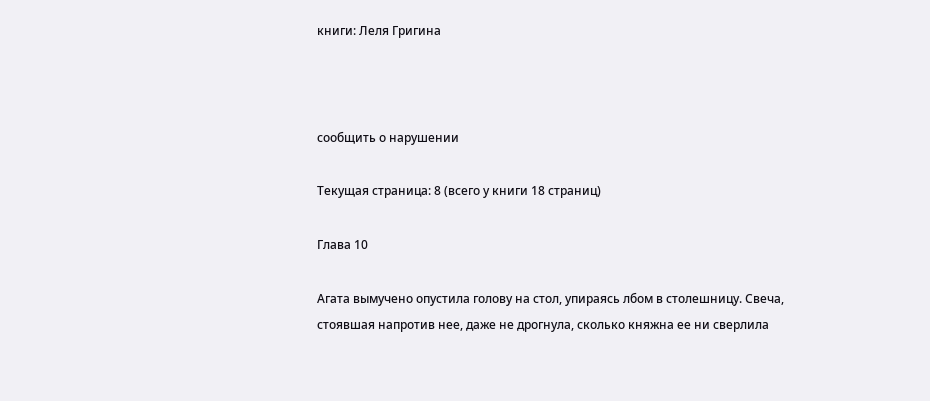книги: Леля Григина



сообщить о нарушении

Текущая страница: 8 (всего у книги 18 страниц)

Глава 10

Агата вымучено опустила голову на стол, упираясь лбом в столешницу. Свеча, стоявшая напротив нее, даже не дрогнула, сколько княжна ее ни сверлила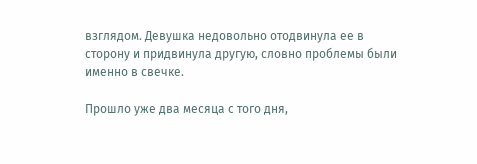взглядом. Девушка недовольно отодвинула ее в сторону и придвинула другую, словно проблемы были именно в свечке.

Прошло уже два месяца с того дня,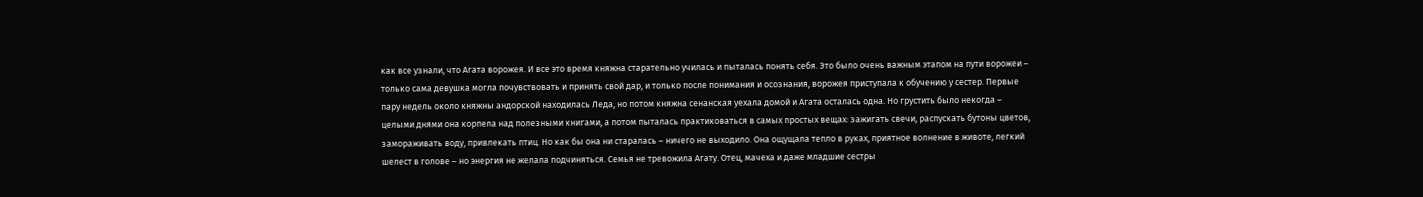как все узнали, что Агата ворожея. И все это время княжна старательно училась и пыталась понять себя. Это было очень важным этапом на пути ворожеи – только сама девушка могла почувствовать и принять свой дар, и только после понимания и осознания, ворожея приступала к обучению у сестер. Первые пару недель около княжны андорской находилась Леда, но потом княжна сенанская уехала домой и Агата осталась одна. Но грустить было некогда – целыми днями она корпела над полезными книгами, а потом пыталась практиковаться в самых простых вещах: зажигать свечи, распускать бутоны цветов, замораживать воду, привлекать птиц. Но как бы она ни старалась – ничего не выходило. Она ощущала тепло в руках, приятное волнение в животе, легкий шелест в голове – но энергия не желала подчиняться. Семья не тревожила Агату. Отец, мачеха и даже младшие сестры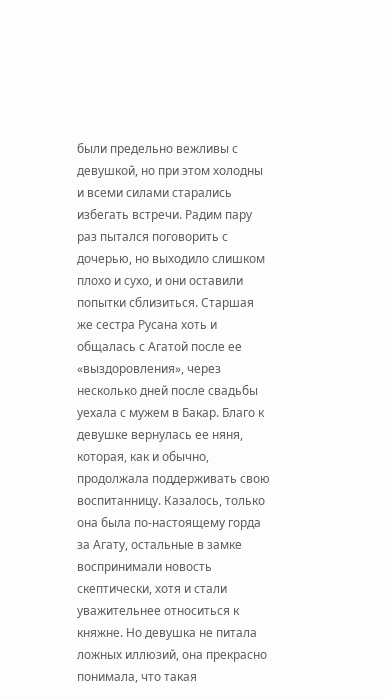были предельно вежливы с девушкой, но при этом холодны и всеми силами старались избегать встречи. Радим пару раз пытался поговорить с дочерью, но выходило слишком плохо и сухо, и они оставили попытки сблизиться. Старшая же сестра Русана хоть и общалась с Агатой после ее «выздоровления», через несколько дней после свадьбы уехала с мужем в Бакар. Благо к девушке вернулась ее няня, которая, как и обычно, продолжала поддерживать свою воспитанницу. Казалось, только она была по-настоящему горда за Агату, остальные в замке воспринимали новость скептически, хотя и стали уважительнее относиться к княжне. Но девушка не питала ложных иллюзий, она прекрасно понимала, что такая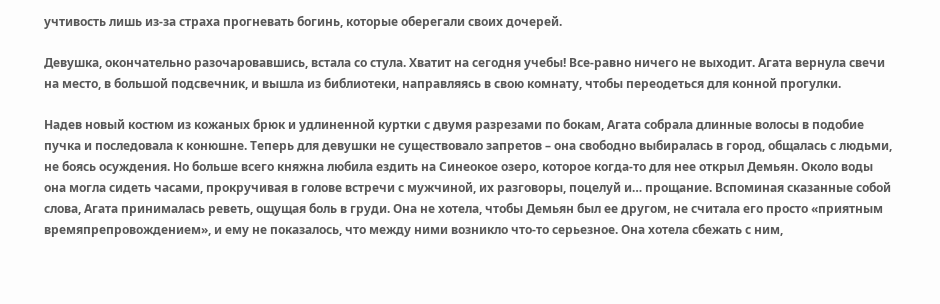учтивость лишь из-за страха прогневать богинь, которые оберегали своих дочерей.

Девушка, окончательно разочаровавшись, встала со стула. Хватит на сегодня учебы! Все-равно ничего не выходит. Агата вернула свечи на место, в большой подсвечник, и вышла из библиотеки, направляясь в свою комнату, чтобы переодеться для конной прогулки.

Надев новый костюм из кожаных брюк и удлиненной куртки с двумя разрезами по бокам, Агата собрала длинные волосы в подобие пучка и последовала к конюшне. Теперь для девушки не существовало запретов – она свободно выбиралась в город, общалась с людьми, не боясь осуждения. Но больше всего княжна любила ездить на Синеокое озеро, которое когда-то для нее открыл Демьян. Около воды она могла сидеть часами, прокручивая в голове встречи с мужчиной, их разговоры, поцелуй и… прощание. Вспоминая сказанные собой слова, Агата принималась реветь, ощущая боль в груди. Она не хотела, чтобы Демьян был ее другом, не считала его просто «приятным времяпрепровождением», и ему не показалось, что между ними возникло что-то серьезное. Она хотела сбежать с ним,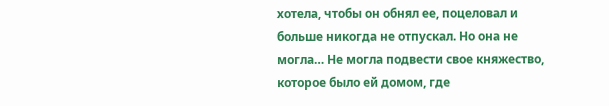хотела, чтобы он обнял ее, поцеловал и больше никогда не отпускал. Но она не могла… Не могла подвести свое княжество, которое было ей домом, где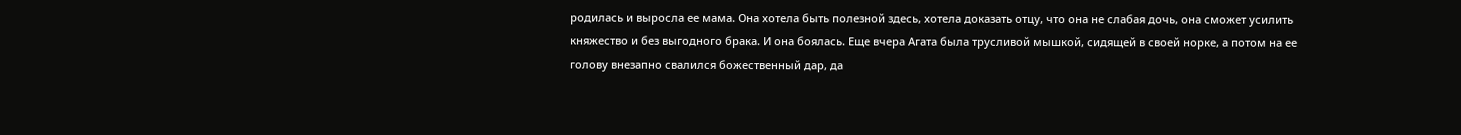родилась и выросла ее мама. Она хотела быть полезной здесь, хотела доказать отцу, что она не слабая дочь, она сможет усилить княжество и без выгодного брака. И она боялась. Еще вчера Агата была трусливой мышкой, сидящей в своей норке, а потом на ее голову внезапно свалился божественный дар, да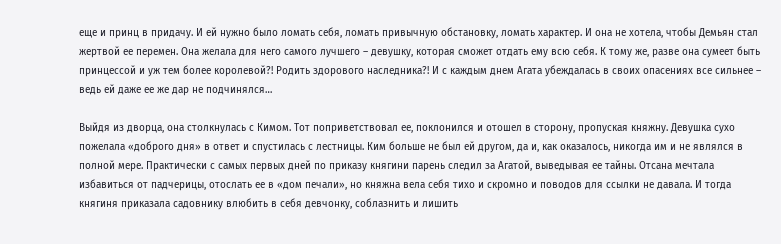еще и принц в придачу. И ей нужно было ломать себя, ломать привычную обстановку, ломать характер. И она не хотела, чтобы Демьян стал жертвой ее перемен. Она желала для него самого лучшего – девушку, которая сможет отдать ему всю себя. К тому же, разве она сумеет быть принцессой и уж тем более королевой?! Родить здорового наследника?! И с каждым днем Агата убеждалась в своих опасениях все сильнее – ведь ей даже ее же дар не подчинялся…

Выйдя из дворца, она столкнулась с Кимом. Тот поприветствовал ее, поклонился и отошел в сторону, пропуская княжну. Девушка сухо пожелала «доброго дня» в ответ и спустилась с лестницы. Ким больше не был ей другом, да и, как оказалось, никогда им и не являлся в полной мере. Практически с самых первых дней по приказу княгини парень следил за Агатой, выведывая ее тайны. Отсана мечтала избавиться от падчерицы, отослать ее в «дом печали», но княжна вела себя тихо и скромно и поводов для ссылки не давала. И тогда княгиня приказала садовнику влюбить в себя девчонку, соблазнить и лишить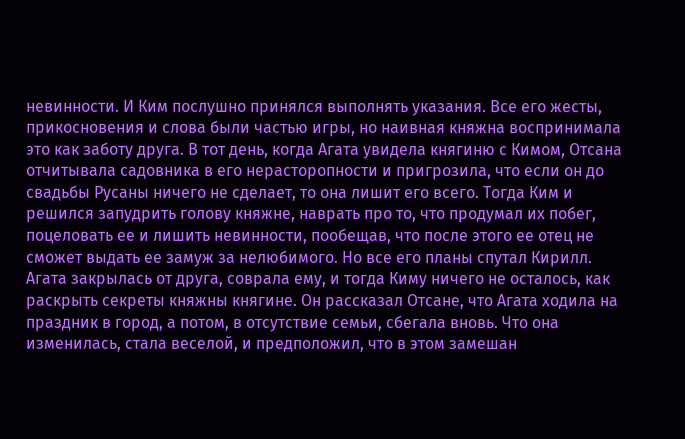невинности. И Ким послушно принялся выполнять указания. Все его жесты, прикосновения и слова были частью игры, но наивная княжна воспринимала это как заботу друга. В тот день, когда Агата увидела княгиню с Кимом, Отсана отчитывала садовника в его нерасторопности и пригрозила, что если он до свадьбы Русаны ничего не сделает, то она лишит его всего. Тогда Ким и решился запудрить голову княжне, наврать про то, что продумал их побег, поцеловать ее и лишить невинности, пообещав, что после этого ее отец не сможет выдать ее замуж за нелюбимого. Но все его планы спутал Кирилл. Агата закрылась от друга, соврала ему, и тогда Киму ничего не осталось, как раскрыть секреты княжны княгине. Он рассказал Отсане, что Агата ходила на праздник в город, а потом, в отсутствие семьи, сбегала вновь. Что она изменилась, стала веселой, и предположил, что в этом замешан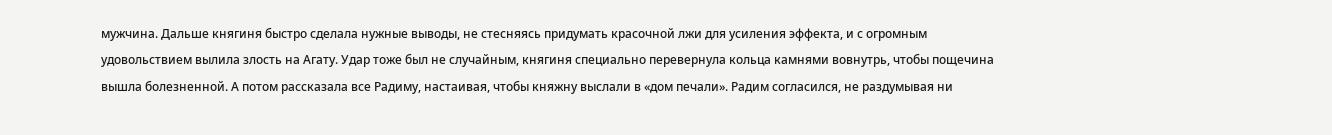мужчина. Дальше княгиня быстро сделала нужные выводы, не стесняясь придумать красочной лжи для усиления эффекта, и с огромным удовольствием вылила злость на Агату. Удар тоже был не случайным, княгиня специально перевернула кольца камнями вовнутрь, чтобы пощечина вышла болезненной. А потом рассказала все Радиму, настаивая, чтобы княжну выслали в «дом печали». Радим согласился, не раздумывая ни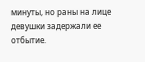минуты, но раны на лице девушки задержали ее отбытие.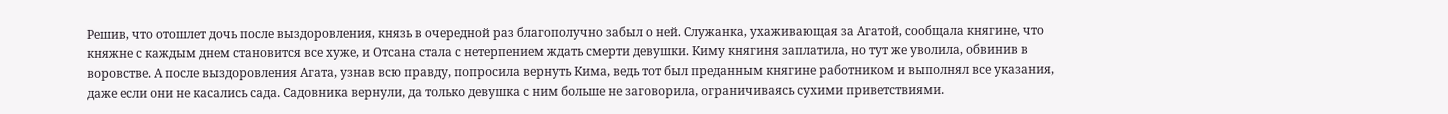Решив, что отошлет дочь после выздоровления, князь в очередной раз благополучно забыл о ней. Служанка, ухаживающая за Агатой, сообщала княгине, что княжне с каждым днем становится все хуже, и Отсана стала с нетерпением ждать смерти девушки. Киму княгиня заплатила, но тут же уволила, обвинив в воровстве. А после выздоровления Агата, узнав всю правду, попросила вернуть Кима, ведь тот был преданным княгине работником и выполнял все указания, даже если они не касались сада. Садовника вернули, да только девушка с ним больше не заговорила, ограничиваясь сухими приветствиями.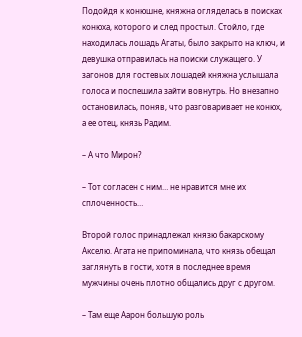Подойдя к конюшне, княжна огляделась в поисках конюха, которого и след простыл. Стойло, где находилась лошадь Агаты, было закрыто на ключ, и девушка отправилась на поиски служащего. У загонов для гостевых лошадей княжна услышала голоса и поспешила зайти вовнутрь. Но внезапно остановилась, поняв, что разговаривает не конюх, а ее отец, князь Радим.

– А что Мирон?

– Тот согласен с ним… не нравится мне их сплоченность…

Второй голос принадлежал князю бакарскому Акселю. Агата не припоминала, что князь обещал заглянуть в гости, хотя в последнее время мужчины очень плотно общались друг с другом.

– Там еще Аарон большую роль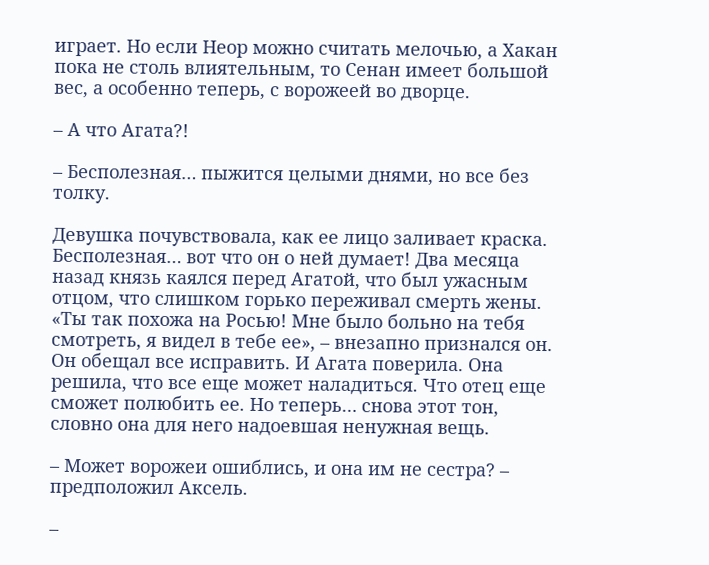играет. Но если Неор можно считать мелочью, а Хакан пока не столь влиятельным, то Сенан имеет большой вес, а особенно теперь, с ворожеей во дворце.

– А что Агата?!

– Бесполезная… пыжится целыми днями, но все без толку.

Девушка почувствовала, как ее лицо заливает краска. Бесполезная… вот что он о ней думает! Два месяца назад князь каялся перед Агатой, что был ужасным отцом, что слишком горько переживал смерть жены. «Ты так похожа на Росью! Мне было больно на тебя смотреть, я видел в тебе ее», – внезапно признался он. Он обещал все исправить. И Агата поверила. Она решила, что все еще может наладиться. Что отец еще сможет полюбить ее. Но теперь… снова этот тон, словно она для него надоевшая ненужная вещь.

– Может ворожеи ошиблись, и она им не сестра? – предположил Аксель.

–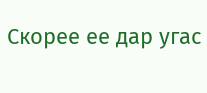Скорее ее дар угас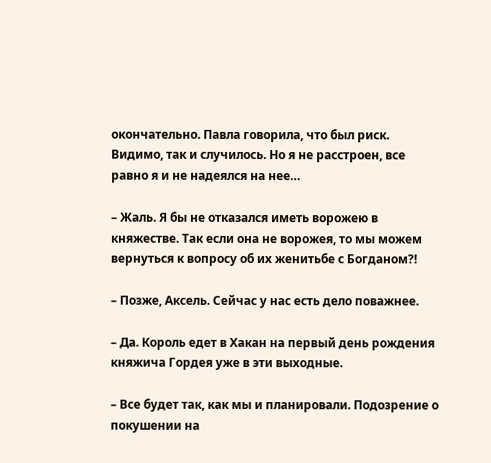окончательно. Павла говорила, что был риск. Видимо, так и случилось. Но я не расстроен, все равно я и не надеялся на нее…

– Жаль. Я бы не отказался иметь ворожею в княжестве. Так если она не ворожея, то мы можем вернуться к вопросу об их женитьбе с Богданом?!

– Позже, Аксель. Сейчас у нас есть дело поважнее.

– Да. Король едет в Хакан на первый день рождения княжича Гордея уже в эти выходные.

– Все будет так, как мы и планировали. Подозрение о покушении на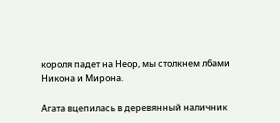короля падет на Неор, мы столкнем лбами Никона и Мирона.

Агата вцепилась в деревянный наличник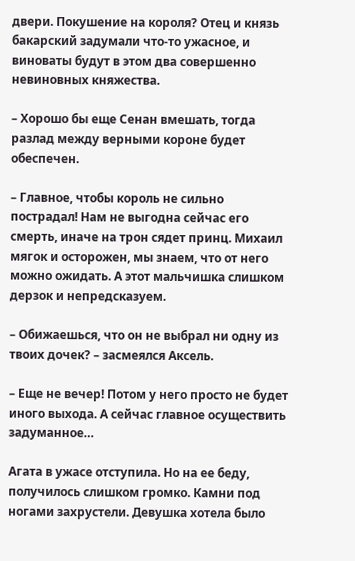двери. Покушение на короля? Отец и князь бакарский задумали что-то ужасное, и виноваты будут в этом два совершенно невиновных княжества.

– Хорошо бы еще Сенан вмешать, тогда разлад между верными короне будет обеспечен.

– Главное, чтобы король не сильно пострадал! Нам не выгодна сейчас его смерть, иначе на трон сядет принц. Михаил мягок и осторожен, мы знаем, что от него можно ожидать. А этот мальчишка слишком дерзок и непредсказуем.

– Обижаешься, что он не выбрал ни одну из твоих дочек? – засмеялся Аксель.

– Еще не вечер! Потом у него просто не будет иного выхода. А сейчас главное осуществить задуманное…

Агата в ужасе отступила. Но на ее беду, получилось слишком громко. Камни под ногами захрустели. Девушка хотела было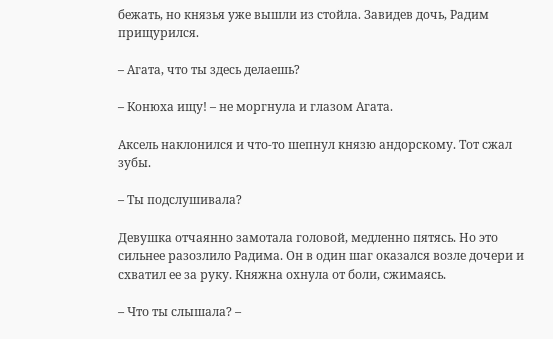бежать, но князья уже вышли из стойла. Завидев дочь, Радим прищурился.

– Агата, что ты здесь делаешь?

– Конюха ищу! – не моргнула и глазом Агата.

Аксель наклонился и что-то шепнул князю андорскому. Тот сжал зубы.

– Ты подслушивала?

Девушка отчаянно замотала головой, медленно пятясь. Но это сильнее разозлило Радима. Он в один шаг оказался возле дочери и схватил ее за руку. Княжна охнула от боли, сжимаясь.

– Что ты слышала? –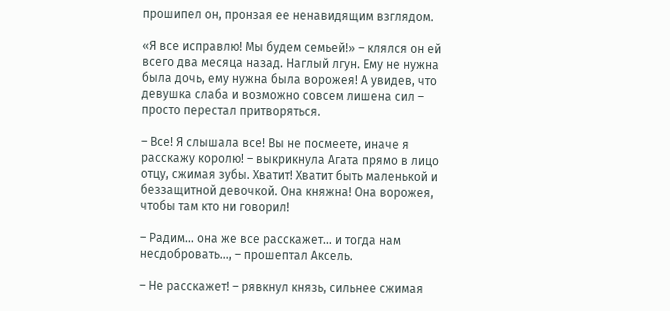прошипел он, пронзая ее ненавидящим взглядом.

«Я все исправлю! Мы будем семьей!» – клялся он ей всего два месяца назад. Наглый лгун. Ему не нужна была дочь, ему нужна была ворожея! А увидев, что девушка слаба и возможно совсем лишена сил – просто перестал притворяться.

– Все! Я слышала все! Вы не посмеете, иначе я расскажу королю! – выкрикнула Агата прямо в лицо отцу, сжимая зубы. Хватит! Хватит быть маленькой и беззащитной девочкой. Она княжна! Она ворожея, чтобы там кто ни говорил!

– Радим… она же все расскажет… и тогда нам несдобровать…, – прошептал Аксель.

– Не расскажет! – рявкнул князь, сильнее сжимая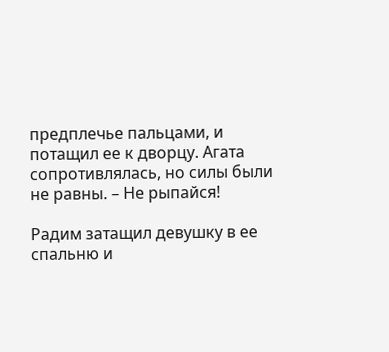предплечье пальцами, и потащил ее к дворцу. Агата сопротивлялась, но силы были не равны. – Не рыпайся!

Радим затащил девушку в ее спальню и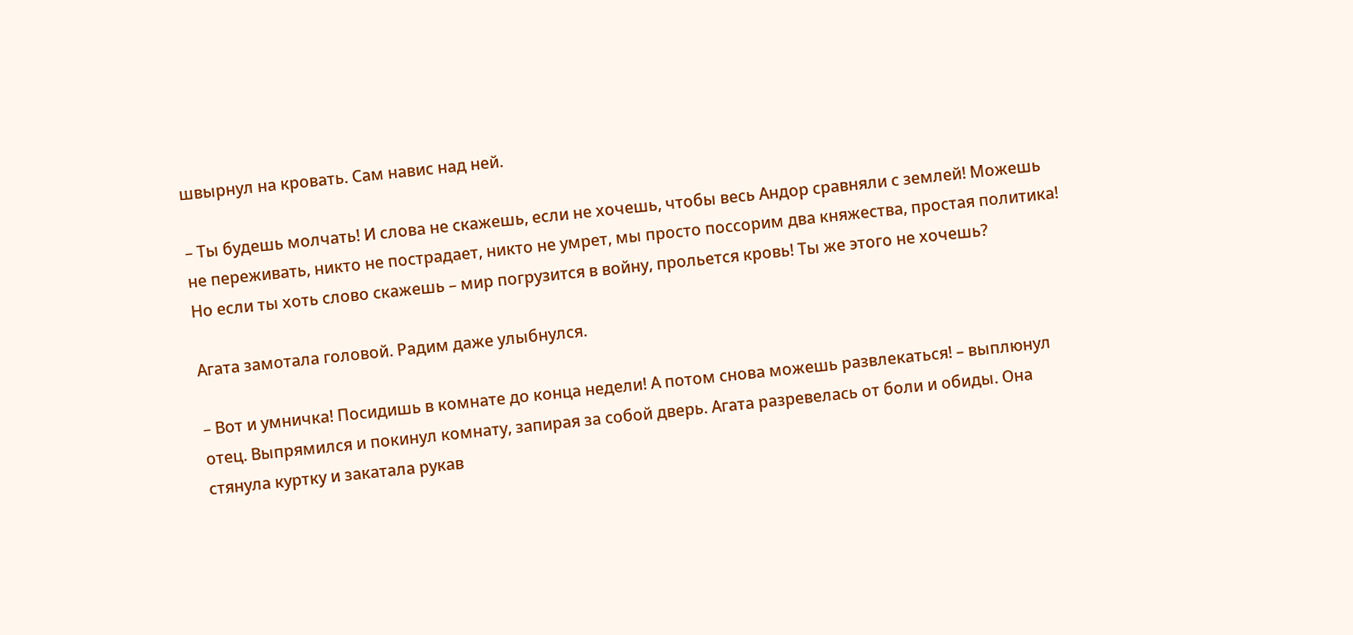швырнул на кровать. Сам навис над ней.

– Ты будешь молчать! И слова не скажешь, если не хочешь, чтобы весь Андор сравняли с землей! Можешь не переживать, никто не пострадает, никто не умрет, мы просто поссорим два княжества, простая политика! Но если ты хоть слово скажешь – мир погрузится в войну, прольется кровь! Ты же этого не хочешь?

Агата замотала головой. Радим даже улыбнулся.

– Вот и умничка! Посидишь в комнате до конца недели! А потом снова можешь развлекаться! – выплюнул отец. Выпрямился и покинул комнату, запирая за собой дверь. Агата разревелась от боли и обиды. Она стянула куртку и закатала рукав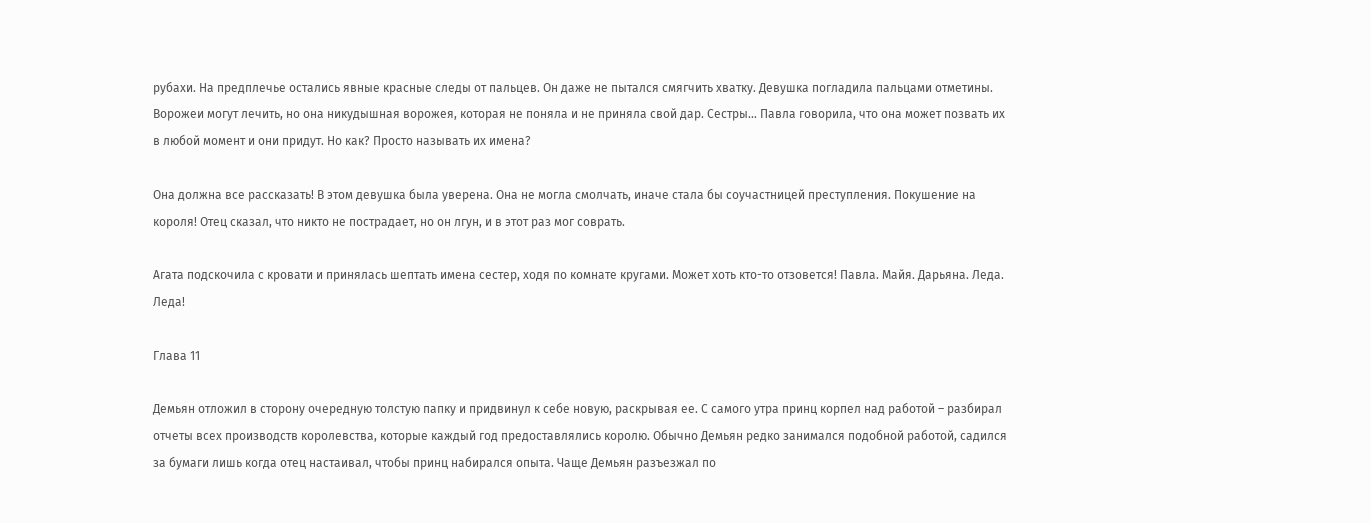рубахи. На предплечье остались явные красные следы от пальцев. Он даже не пытался смягчить хватку. Девушка погладила пальцами отметины. Ворожеи могут лечить, но она никудышная ворожея, которая не поняла и не приняла свой дар. Сестры… Павла говорила, что она может позвать их в любой момент и они придут. Но как? Просто называть их имена?

Она должна все рассказать! В этом девушка была уверена. Она не могла смолчать, иначе стала бы соучастницей преступления. Покушение на короля! Отец сказал, что никто не пострадает, но он лгун, и в этот раз мог соврать.

Агата подскочила с кровати и принялась шептать имена сестер, ходя по комнате кругами. Может хоть кто-то отзовется! Павла. Майя. Дарьяна. Леда. Леда!

Глава 11

Демьян отложил в сторону очередную толстую папку и придвинул к себе новую, раскрывая ее. С самого утра принц корпел над работой – разбирал отчеты всех производств королевства, которые каждый год предоставлялись королю. Обычно Демьян редко занимался подобной работой, садился за бумаги лишь когда отец настаивал, чтобы принц набирался опыта. Чаще Демьян разъезжал по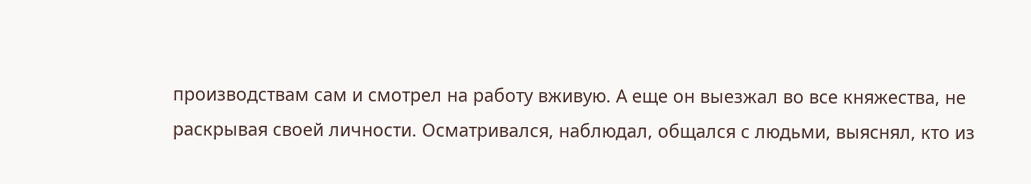производствам сам и смотрел на работу вживую. А еще он выезжал во все княжества, не раскрывая своей личности. Осматривался, наблюдал, общался с людьми, выяснял, кто из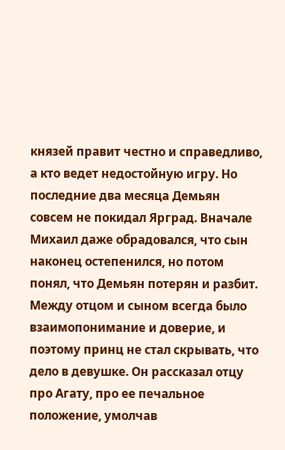князей правит честно и справедливо, а кто ведет недостойную игру. Но последние два месяца Демьян совсем не покидал Ярград. Вначале Михаил даже обрадовался, что сын наконец остепенился, но потом понял, что Демьян потерян и разбит. Между отцом и сыном всегда было взаимопонимание и доверие, и поэтому принц не стал скрывать, что дело в девушке. Он рассказал отцу про Агату, про ее печальное положение, умолчав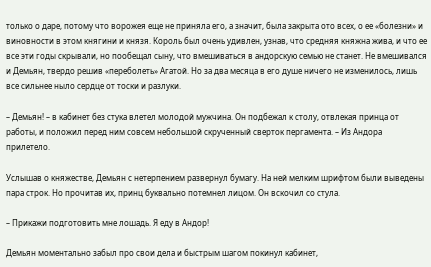только о даре, потому что ворожея еще не приняла его, а значит, была закрыта ото всех, о ее «болезни» и виновности в этом княгини и князя. Король был очень удивлен, узнав, что средняя княжна жива, и что ее все эти годы скрывали, но пообещал сыну, что вмешиваться в андорскую семью не станет. Не вмешивался и Демьян, твердо решив «переболеть» Агатой. Но за два месяца в его душе ничего не изменилось, лишь все сильнее ныло сердце от тоски и разлуки.

– Демьян! – в кабинет без стука влетел молодой мужчина. Он подбежал к столу, отвлекая принца от работы, и положил перед ним совсем небольшой скрученный сверток пергамента. – Из Андора прилетело.

Услышав о княжестве, Демьян с нетерпением развернул бумагу. На ней мелким шрифтом были выведены пара строк. Но прочитав их, принц буквально потемнел лицом. Он вскочил со стула.

– Прикажи подготовить мне лошадь. Я еду в Андор!

Демьян моментально забыл про свои дела и быстрым шагом покинул кабинет,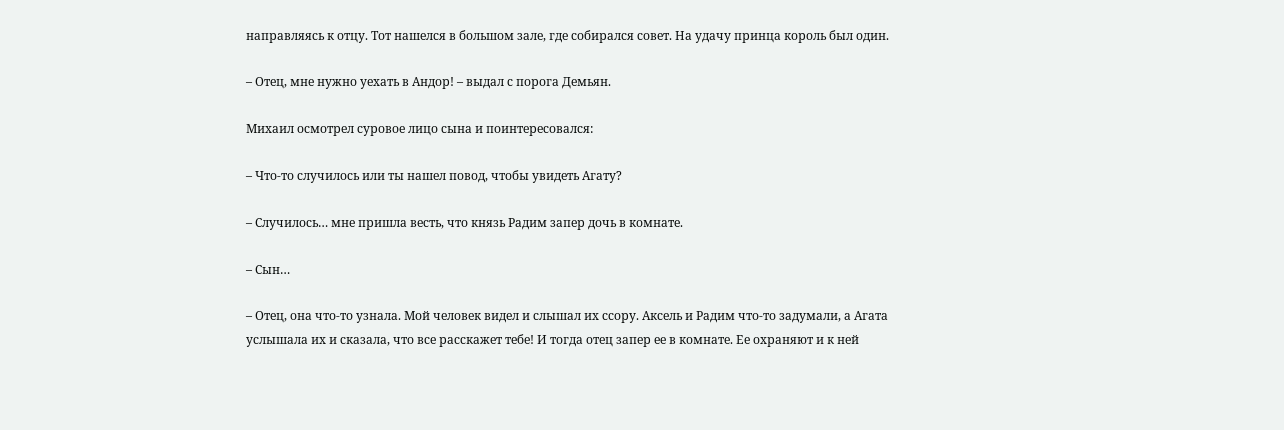направляясь к отцу. Тот нашелся в большом зале, где собирался совет. На удачу принца король был один.

– Отец, мне нужно уехать в Андор! – выдал с порога Демьян.

Михаил осмотрел суровое лицо сына и поинтересовался:

– Что-то случилось или ты нашел повод, чтобы увидеть Агату?

– Случилось… мне пришла весть, что князь Радим запер дочь в комнате.

– Сын…

– Отец, она что-то узнала. Мой человек видел и слышал их ссору. Аксель и Радим что-то задумали, а Агата услышала их и сказала, что все расскажет тебе! И тогда отец запер ее в комнате. Ее охраняют и к ней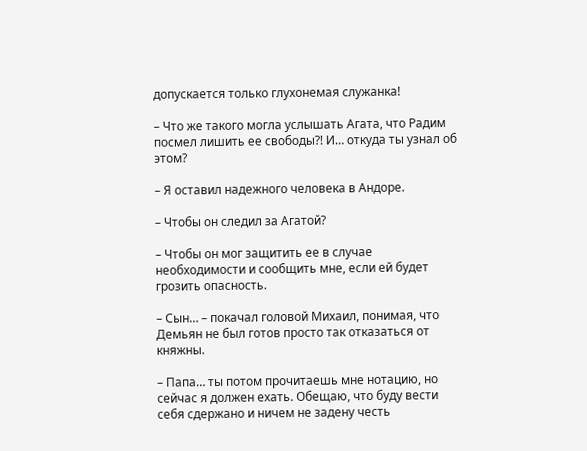допускается только глухонемая служанка!

– Что же такого могла услышать Агата, что Радим посмел лишить ее свободы?! И… откуда ты узнал об этом?

– Я оставил надежного человека в Андоре.

– Чтобы он следил за Агатой?

– Чтобы он мог защитить ее в случае необходимости и сообщить мне, если ей будет грозить опасность.

– Сын… – покачал головой Михаил, понимая, что Демьян не был готов просто так отказаться от княжны.

– Папа… ты потом прочитаешь мне нотацию, но сейчас я должен ехать. Обещаю, что буду вести себя сдержано и ничем не задену честь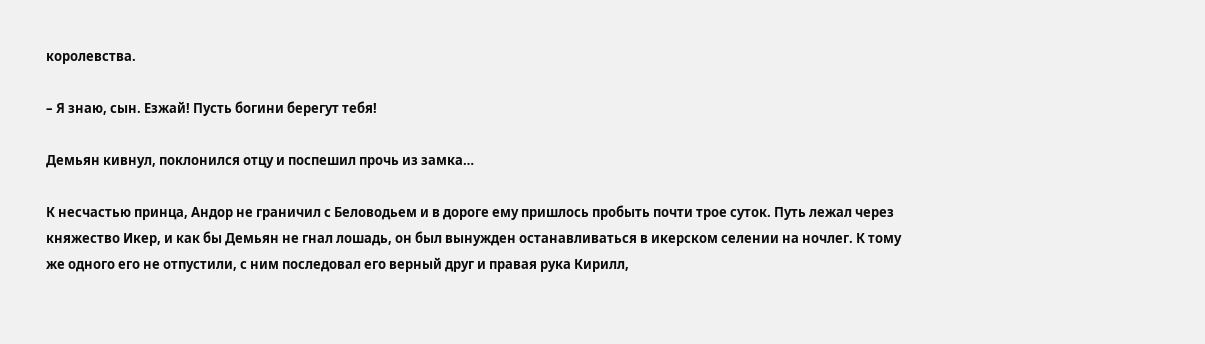королевства.

– Я знаю, сын. Езжай! Пусть богини берегут тебя!

Демьян кивнул, поклонился отцу и поспешил прочь из замка…

К несчастью принца, Андор не граничил с Беловодьем и в дороге ему пришлось пробыть почти трое суток. Путь лежал через княжество Икер, и как бы Демьян не гнал лошадь, он был вынужден останавливаться в икерском селении на ночлег. К тому же одного его не отпустили, с ним последовал его верный друг и правая рука Кирилл,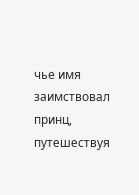чье имя заимствовал принц, путешествуя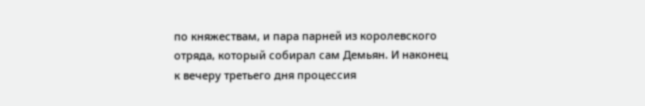по княжествам, и пара парней из королевского отряда, который собирал сам Демьян. И наконец к вечеру третьего дня процессия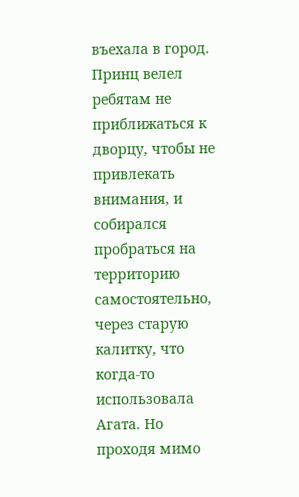въехала в город. Принц велел ребятам не приближаться к дворцу, чтобы не привлекать внимания, и собирался пробраться на территорию самостоятельно, через старую калитку, что когда-то использовала Агата. Но проходя мимо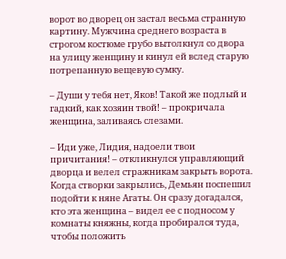ворот во дворец он застал весьма странную картину. Мужчина среднего возраста в строгом костюме грубо вытолкнул со двора на улицу женщину и кинул ей вслед старую потрепанную вещевую сумку.

– Души у тебя нет, Яков! Такой же подлый и гадкий, как хозяин твой! – прокричала женщина, заливаясь слезами.

– Иди уже, Лидия, надоели твои причитания! – откликнулся управляющий дворца и велел стражникам закрыть ворота. Когда створки закрылись, Демьян поспешил подойти к няне Агаты. Он сразу догадался, кто эта женщина – видел ее с подносом у комнаты княжны, когда пробирался туда, чтобы положить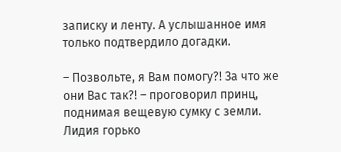записку и ленту. А услышанное имя только подтвердило догадки.

– Позвольте, я Вам помогу?! За что же они Вас так?! – проговорил принц, поднимая вещевую сумку с земли. Лидия горько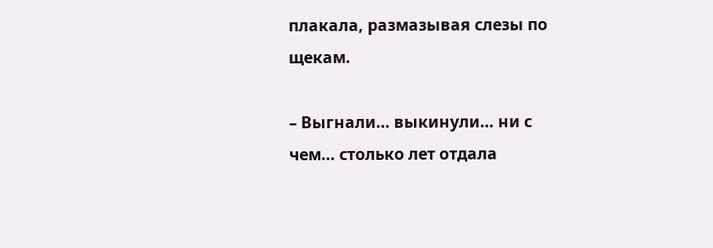плакала, размазывая слезы по щекам.

– Выгнали… выкинули… ни с чем… столько лет отдала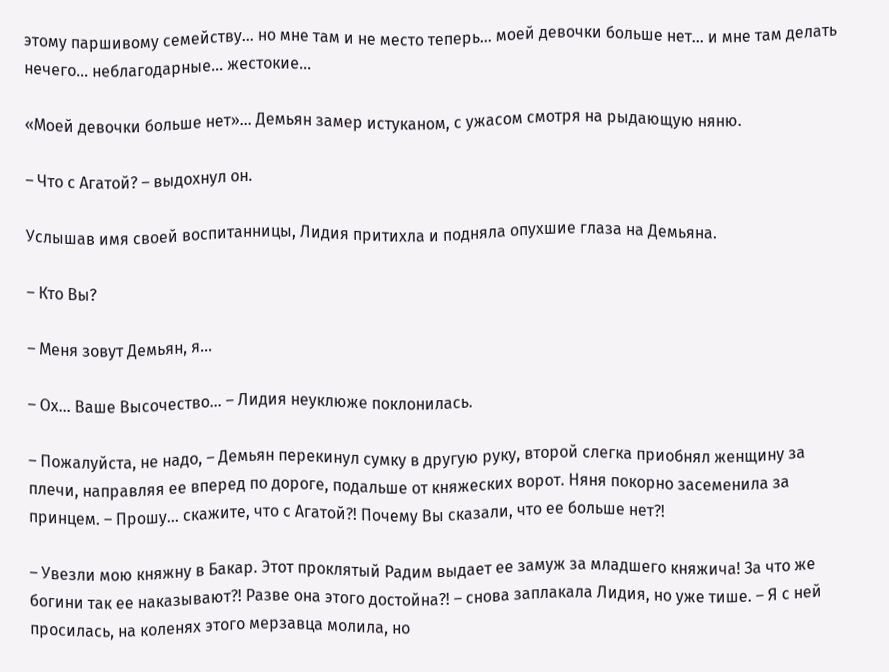этому паршивому семейству… но мне там и не место теперь… моей девочки больше нет… и мне там делать нечего… неблагодарные… жестокие…

«Моей девочки больше нет»… Демьян замер истуканом, с ужасом смотря на рыдающую няню.

– Что с Агатой? – выдохнул он.

Услышав имя своей воспитанницы, Лидия притихла и подняла опухшие глаза на Демьяна.

– Кто Вы?

– Меня зовут Демьян, я…

– Ох… Ваше Высочество… – Лидия неуклюже поклонилась.

– Пожалуйста, не надо, – Демьян перекинул сумку в другую руку, второй слегка приобнял женщину за плечи, направляя ее вперед по дороге, подальше от княжеских ворот. Няня покорно засеменила за принцем. – Прошу… скажите, что с Агатой?! Почему Вы сказали, что ее больше нет?!

– Увезли мою княжну в Бакар. Этот проклятый Радим выдает ее замуж за младшего княжича! За что же богини так ее наказывают?! Разве она этого достойна?! – снова заплакала Лидия, но уже тише. – Я с ней просилась, на коленях этого мерзавца молила, но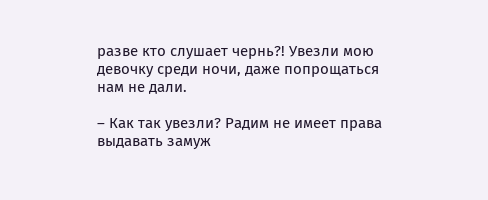разве кто слушает чернь?! Увезли мою девочку среди ночи, даже попрощаться нам не дали.

– Как так увезли? Радим не имеет права выдавать замуж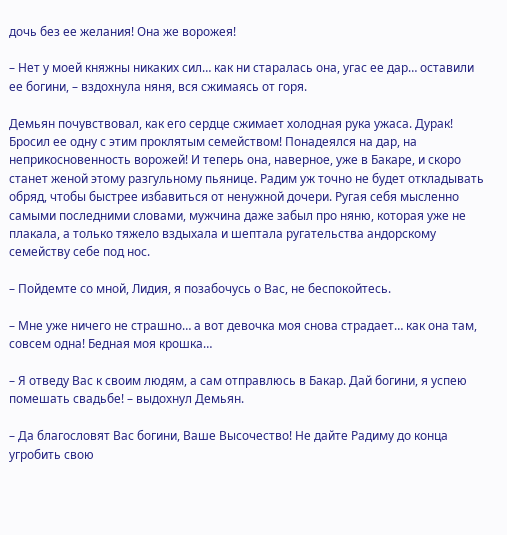дочь без ее желания! Она же ворожея!

– Нет у моей княжны никаких сил… как ни старалась она, угас ее дар… оставили ее богини, – вздохнула няня, вся сжимаясь от горя.

Демьян почувствовал, как его сердце сжимает холодная рука ужаса. Дурак! Бросил ее одну с этим проклятым семейством! Понадеялся на дар, на неприкосновенность ворожей! И теперь она, наверное, уже в Бакаре, и скоро станет женой этому разгульному пьянице. Радим уж точно не будет откладывать обряд, чтобы быстрее избавиться от ненужной дочери. Ругая себя мысленно самыми последними словами, мужчина даже забыл про няню, которая уже не плакала, а только тяжело вздыхала и шептала ругательства андорскому семейству себе под нос.

– Пойдемте со мной, Лидия, я позабочусь о Вас, не беспокойтесь.

– Мне уже ничего не страшно… а вот девочка моя снова страдает… как она там, совсем одна! Бедная моя крошка…

– Я отведу Вас к своим людям, а сам отправлюсь в Бакар. Дай богини, я успею помешать свадьбе! – выдохнул Демьян.

– Да благословят Вас богини, Ваше Высочество! Не дайте Радиму до конца угробить свою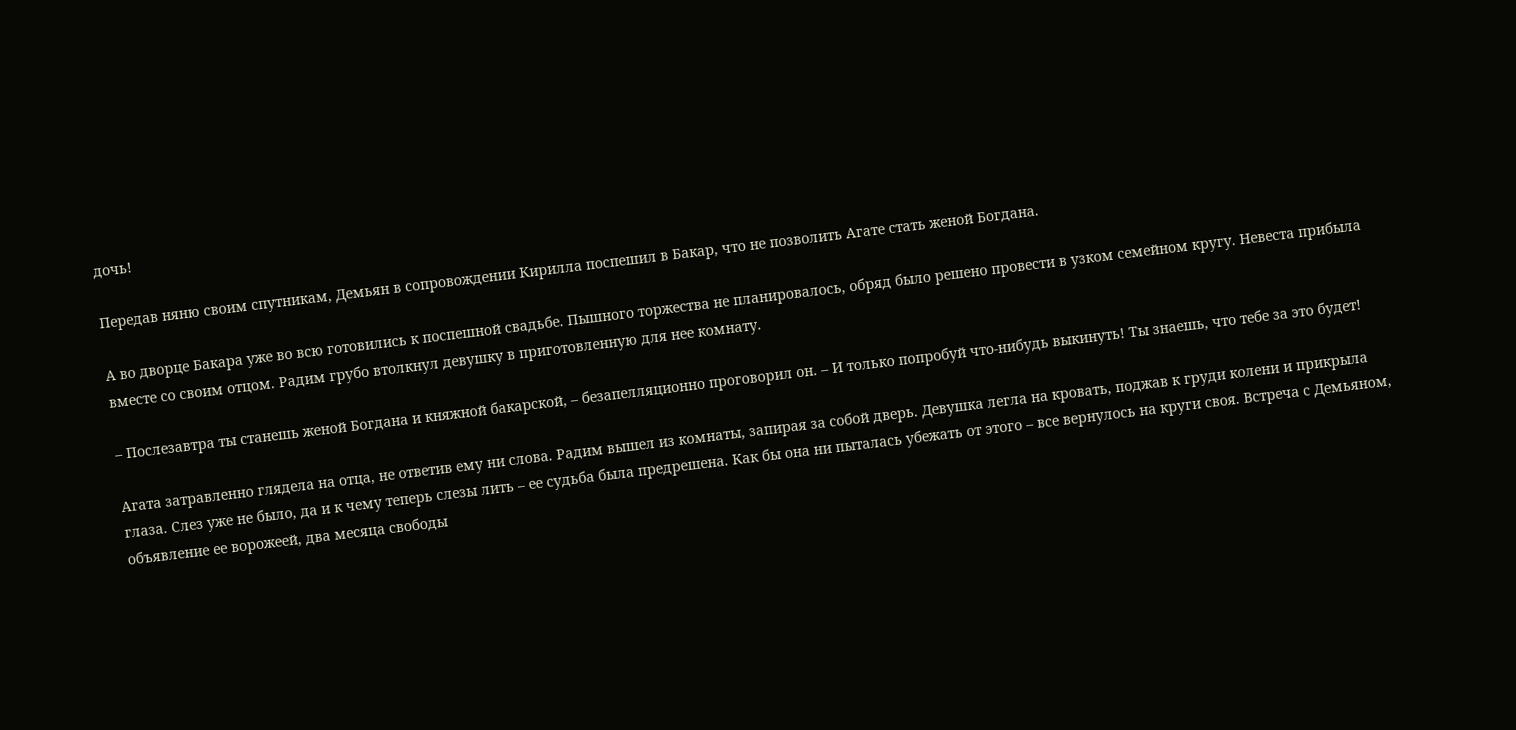дочь!

Передав няню своим спутникам, Демьян в сопровождении Кирилла поспешил в Бакар, что не позволить Агате стать женой Богдана.

А во дворце Бакара уже во всю готовились к поспешной свадьбе. Пышного торжества не планировалось, обряд было решено провести в узком семейном кругу. Невеста прибыла вместе со своим отцом. Радим грубо втолкнул девушку в приготовленную для нее комнату.

– Послезавтра ты станешь женой Богдана и княжной бакарской, – безапелляционно проговорил он. – И только попробуй что-нибудь выкинуть! Ты знаешь, что тебе за это будет!

Агата затравленно глядела на отца, не ответив ему ни слова. Радим вышел из комнаты, запирая за собой дверь. Девушка легла на кровать, поджав к груди колени и прикрыла глаза. Слез уже не было, да и к чему теперь слезы лить – ее судьба была предрешена. Как бы она ни пыталась убежать от этого – все вернулось на круги своя. Встреча с Демьяном, объявление ее ворожеей, два месяца свободы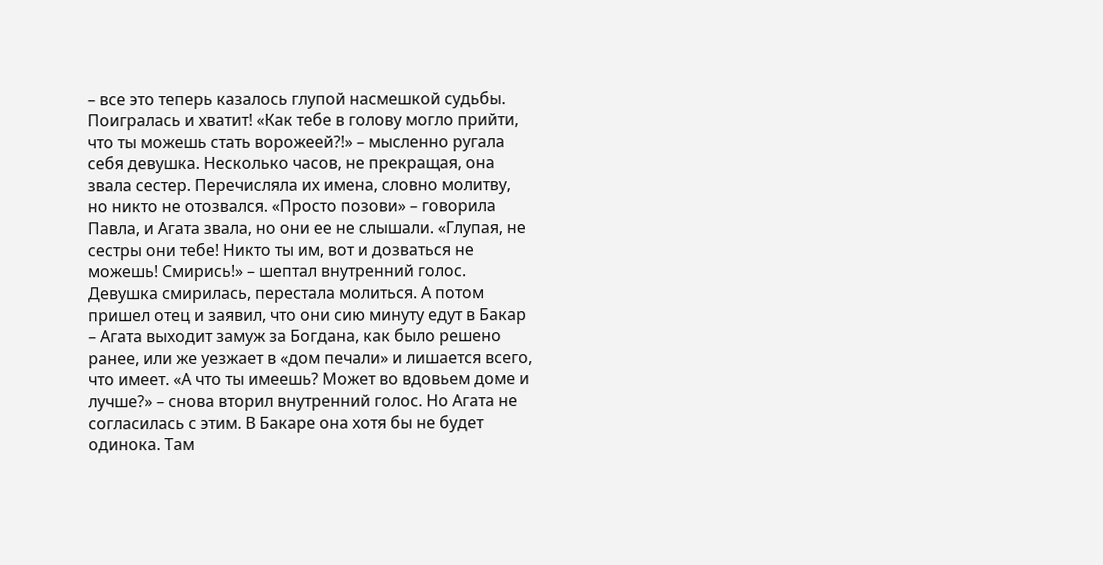– все это теперь казалось глупой насмешкой судьбы. Поигралась и хватит! «Как тебе в голову могло прийти, что ты можешь стать ворожеей?!» – мысленно ругала себя девушка. Несколько часов, не прекращая, она звала сестер. Перечисляла их имена, словно молитву, но никто не отозвался. «Просто позови» – говорила Павла, и Агата звала, но они ее не слышали. «Глупая, не сестры они тебе! Никто ты им, вот и дозваться не можешь! Смирись!» – шептал внутренний голос. Девушка смирилась, перестала молиться. А потом пришел отец и заявил, что они сию минуту едут в Бакар – Агата выходит замуж за Богдана, как было решено ранее, или же уезжает в «дом печали» и лишается всего, что имеет. «А что ты имеешь? Может во вдовьем доме и лучше?» – снова вторил внутренний голос. Но Агата не согласилась с этим. В Бакаре она хотя бы не будет одинока. Там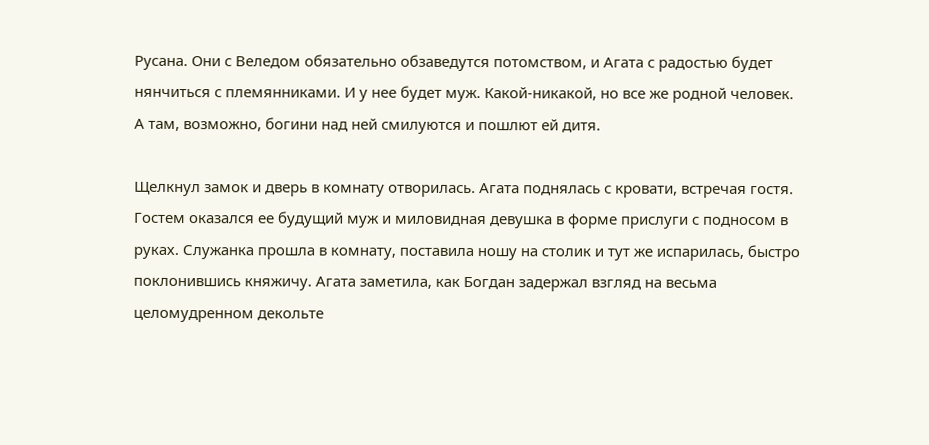Русана. Они с Веледом обязательно обзаведутся потомством, и Агата с радостью будет нянчиться с племянниками. И у нее будет муж. Какой-никакой, но все же родной человек. А там, возможно, богини над ней смилуются и пошлют ей дитя.

Щелкнул замок и дверь в комнату отворилась. Агата поднялась с кровати, встречая гостя. Гостем оказался ее будущий муж и миловидная девушка в форме прислуги с подносом в руках. Служанка прошла в комнату, поставила ношу на столик и тут же испарилась, быстро поклонившись княжичу. Агата заметила, как Богдан задержал взгляд на весьма целомудренном декольте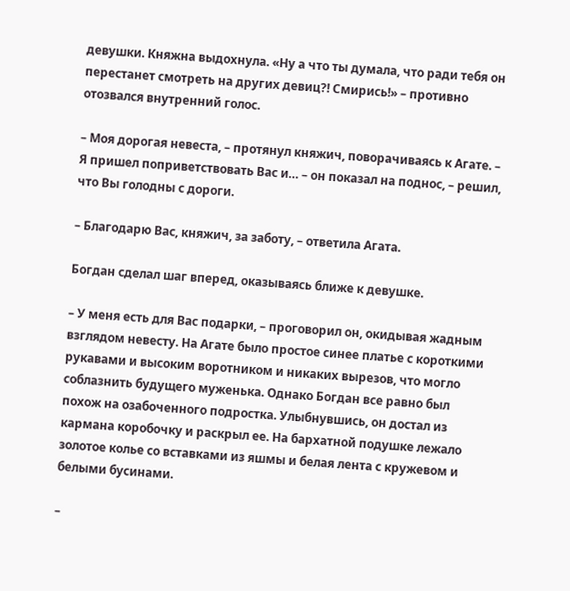девушки. Княжна выдохнула. «Ну а что ты думала, что ради тебя он перестанет смотреть на других девиц?! Смирись!» – противно отозвался внутренний голос.

– Моя дорогая невеста, – протянул княжич, поворачиваясь к Агате. – Я пришел поприветствовать Вас и… – он показал на поднос, – решил, что Вы голодны с дороги.

– Благодарю Вас, княжич, за заботу, – ответила Агата.

Богдан сделал шаг вперед, оказываясь ближе к девушке.

– У меня есть для Вас подарки, – проговорил он, окидывая жадным взглядом невесту. На Агате было простое синее платье с короткими рукавами и высоким воротником и никаких вырезов, что могло соблазнить будущего муженька. Однако Богдан все равно был похож на озабоченного подростка. Улыбнувшись, он достал из кармана коробочку и раскрыл ее. На бархатной подушке лежало золотое колье со вставками из яшмы и белая лента с кружевом и белыми бусинами.

–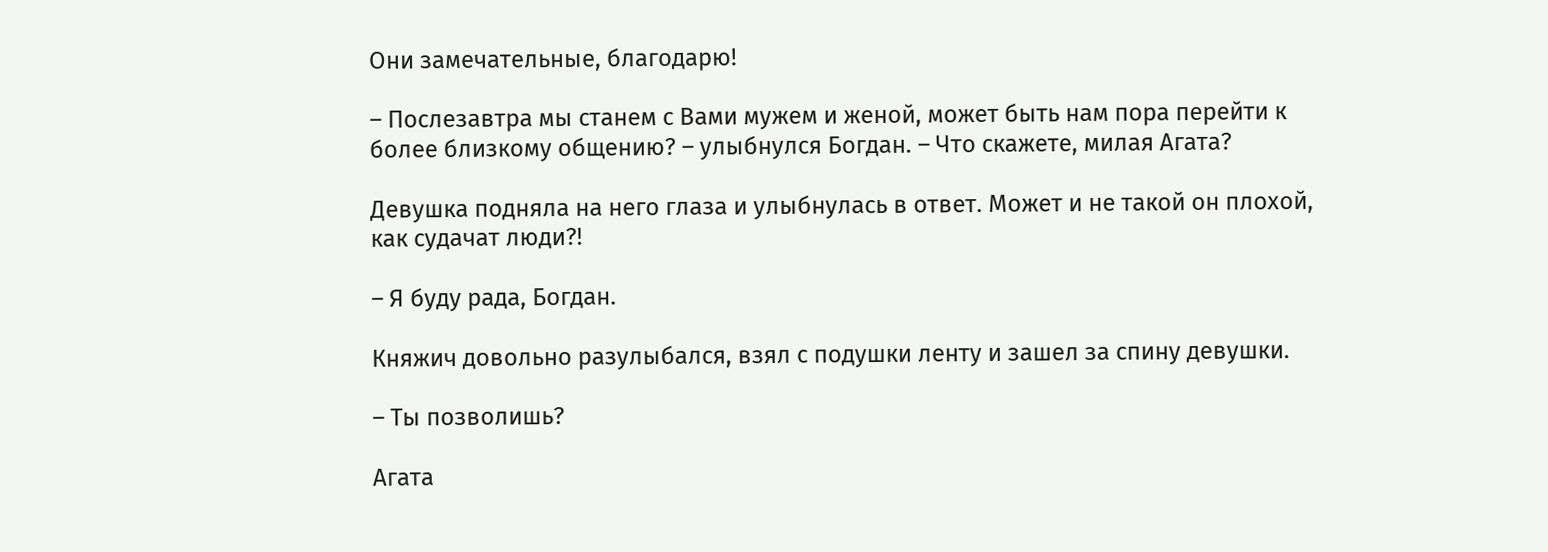Они замечательные, благодарю!

– Послезавтра мы станем с Вами мужем и женой, может быть нам пора перейти к более близкому общению? – улыбнулся Богдан. – Что скажете, милая Агата?

Девушка подняла на него глаза и улыбнулась в ответ. Может и не такой он плохой, как судачат люди?!

– Я буду рада, Богдан.

Княжич довольно разулыбался, взял с подушки ленту и зашел за спину девушки.

– Ты позволишь?

Агата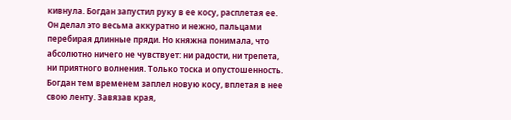кивнула. Богдан запустил руку в ее косу, расплетая ее. Он делал это весьма аккуратно и нежно, пальцами перебирая длинные пряди. Но княжна понимала, что абсолютно ничего не чувствует: ни радости, ни трепета, ни приятного волнения. Только тоска и опустошенность. Богдан тем временем заплел новую косу, вплетая в нее свою ленту. Завязав края,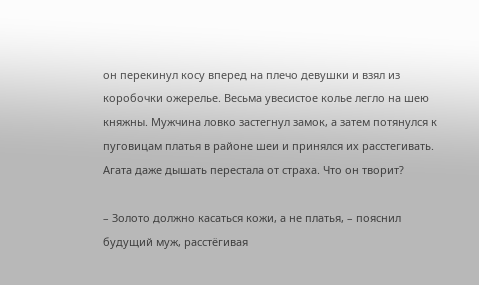он перекинул косу вперед на плечо девушки и взял из коробочки ожерелье. Весьма увесистое колье легло на шею княжны. Мужчина ловко застегнул замок, а затем потянулся к пуговицам платья в районе шеи и принялся их расстегивать. Агата даже дышать перестала от страха. Что он творит?

– Золото должно касаться кожи, а не платья, – пояснил будущий муж, расстёгивая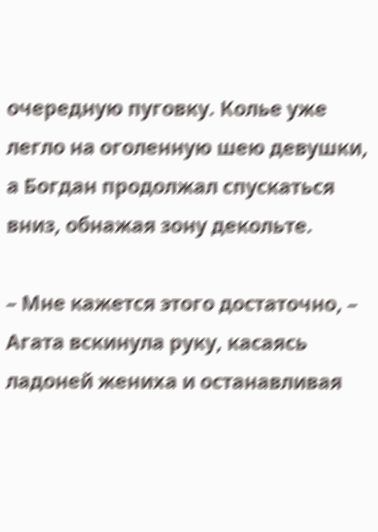очередную пуговку. Колье уже легло на оголенную шею девушки, а Богдан продолжал спускаться вниз, обнажая зону декольте.

– Мне кажется этого достаточно, – Агата вскинула руку, касаясь ладоней жениха и останавливая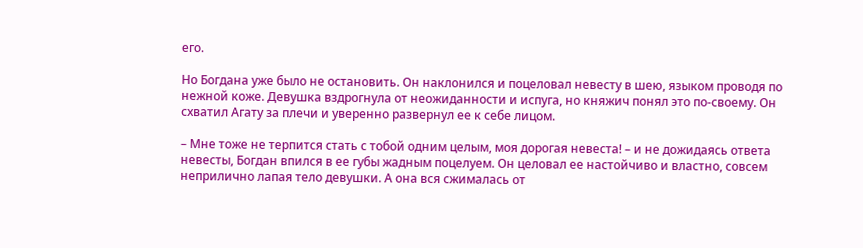его.

Но Богдана уже было не остановить. Он наклонился и поцеловал невесту в шею, языком проводя по нежной коже. Девушка вздрогнула от неожиданности и испуга, но княжич понял это по-своему. Он схватил Агату за плечи и уверенно развернул ее к себе лицом.

– Мне тоже не терпится стать с тобой одним целым, моя дорогая невеста! – и не дожидаясь ответа невесты, Богдан впился в ее губы жадным поцелуем. Он целовал ее настойчиво и властно, совсем неприлично лапая тело девушки. А она вся сжималась от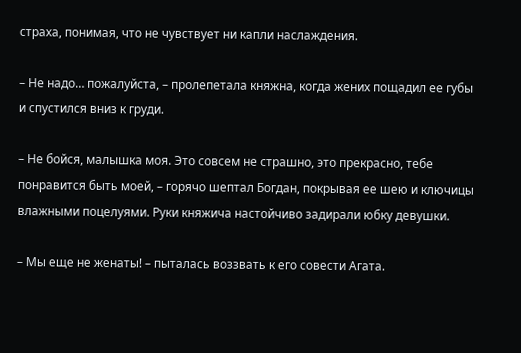страха, понимая, что не чувствует ни капли наслаждения.

– Не надо… пожалуйста, – пролепетала княжна, когда жених пощадил ее губы и спустился вниз к груди.

– Не бойся, малышка моя. Это совсем не страшно, это прекрасно, тебе понравится быть моей, – горячо шептал Богдан, покрывая ее шею и ключицы влажными поцелуями. Руки княжича настойчиво задирали юбку девушки.

– Мы еще не женаты! – пыталась воззвать к его совести Агата.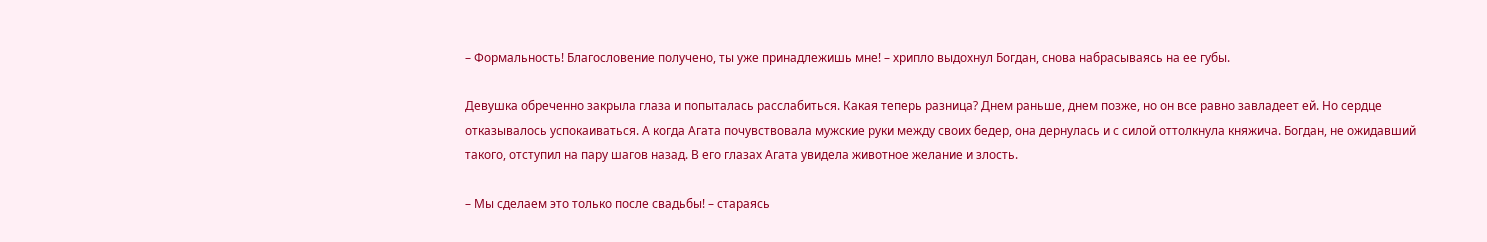– Формальность! Благословение получено, ты уже принадлежишь мне! – хрипло выдохнул Богдан, снова набрасываясь на ее губы.

Девушка обреченно закрыла глаза и попыталась расслабиться. Какая теперь разница? Днем раньше, днем позже, но он все равно завладеет ей. Но сердце отказывалось успокаиваться. А когда Агата почувствовала мужские руки между своих бедер, она дернулась и с силой оттолкнула княжича. Богдан, не ожидавший такого, отступил на пару шагов назад. В его глазах Агата увидела животное желание и злость.

– Мы сделаем это только после свадьбы! – стараясь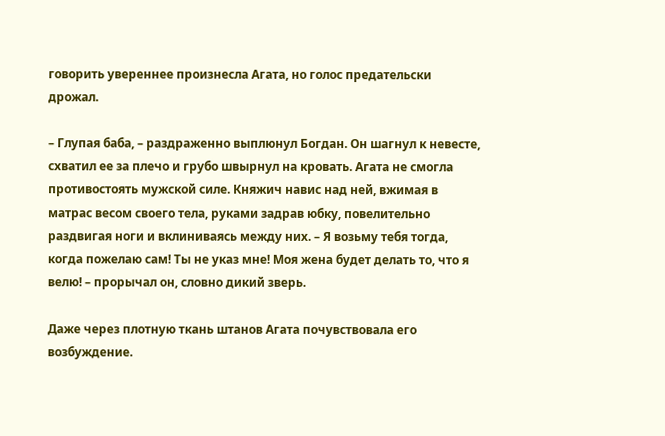говорить увереннее произнесла Агата, но голос предательски дрожал.

– Глупая баба, – раздраженно выплюнул Богдан. Он шагнул к невесте, схватил ее за плечо и грубо швырнул на кровать. Агата не смогла противостоять мужской силе. Княжич навис над ней, вжимая в матрас весом своего тела, руками задрав юбку, повелительно раздвигая ноги и вклиниваясь между них. – Я возьму тебя тогда, когда пожелаю сам! Ты не указ мне! Моя жена будет делать то, что я велю! – прорычал он, словно дикий зверь.

Даже через плотную ткань штанов Агата почувствовала его возбуждение.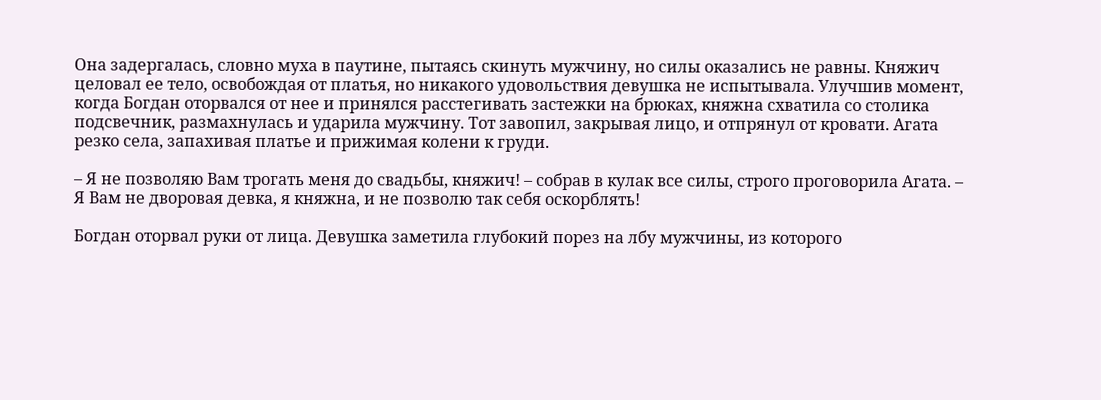Она задергалась, словно муха в паутине, пытаясь скинуть мужчину, но силы оказались не равны. Княжич целовал ее тело, освобождая от платья, но никакого удовольствия девушка не испытывала. Улучшив момент, когда Богдан оторвался от нее и принялся расстегивать застежки на брюках, княжна схватила со столика подсвечник, размахнулась и ударила мужчину. Тот завопил, закрывая лицо, и отпрянул от кровати. Агата резко села, запахивая платье и прижимая колени к груди.

– Я не позволяю Вам трогать меня до свадьбы, княжич! – собрав в кулак все силы, строго проговорила Агата. – Я Вам не дворовая девка, я княжна, и не позволю так себя оскорблять!

Богдан оторвал руки от лица. Девушка заметила глубокий порез на лбу мужчины, из которого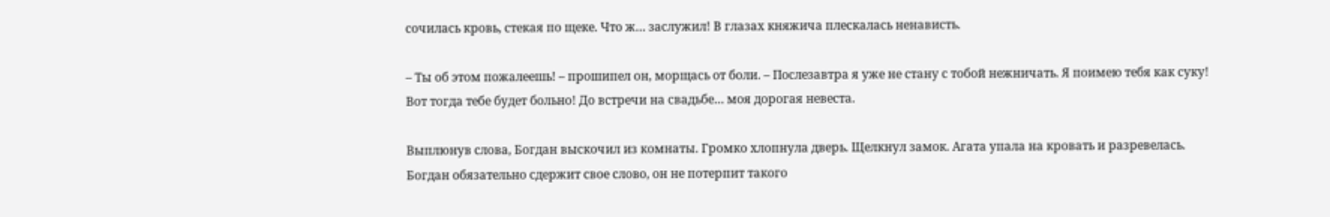сочилась кровь, стекая по щеке. Что ж… заслужил! В глазах княжича плескалась ненависть.

– Ты об этом пожалеешь! – прошипел он, морщась от боли. – Послезавтра я уже не стану с тобой нежничать. Я поимею тебя как суку! Вот тогда тебе будет больно! До встречи на свадьбе… моя дорогая невеста.

Выплюнув слова, Богдан выскочил из комнаты. Громко хлопнула дверь. Щелкнул замок. Агата упала на кровать и разревелась. Богдан обязательно сдержит свое слово, он не потерпит такого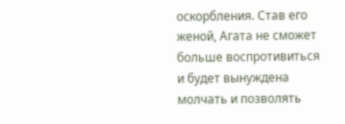оскорбления. Став его женой, Агата не сможет больше воспротивиться и будет вынуждена молчать и позволять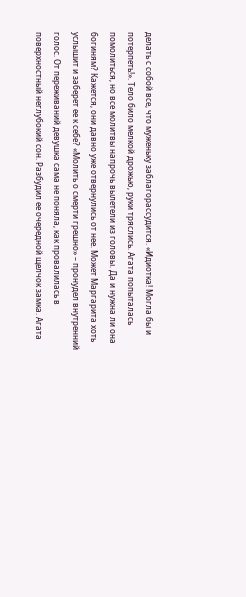делать с собой все, что муженьку заблагорассудится. «Идиотка! Могла бы и потерпеть!». Тело било мелкой дрожью, руки тряслись. Агата попыталась помолиться, но все молитвы напрочь вылетели из головы. Да и нужна ли она богиням? Кажется, они давно уже отвернулись от нее. Может Маргарита хоть услышит и заберет ее к себе? «Молить о смерти грешно» – пронудел внутренний голос. От переживаний девушка сама не поняла, как провалилась в поверхностный неглубокий сон. Разбудил ее очередной щелчок замка. Агата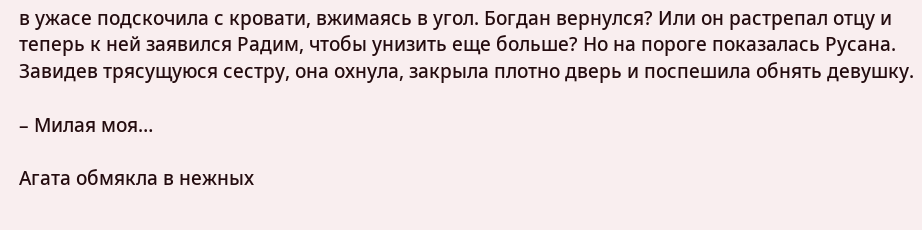в ужасе подскочила с кровати, вжимаясь в угол. Богдан вернулся? Или он растрепал отцу и теперь к ней заявился Радим, чтобы унизить еще больше? Но на пороге показалась Русана. Завидев трясущуюся сестру, она охнула, закрыла плотно дверь и поспешила обнять девушку.

– Милая моя…

Агата обмякла в нежных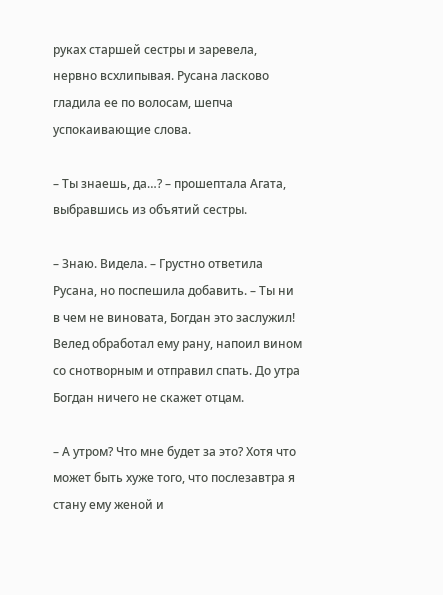руках старшей сестры и заревела, нервно всхлипывая. Русана ласково гладила ее по волосам, шепча успокаивающие слова.

– Ты знаешь, да…? – прошептала Агата, выбравшись из объятий сестры.

– Знаю. Видела. – Грустно ответила Русана, но поспешила добавить. – Ты ни в чем не виновата, Богдан это заслужил! Велед обработал ему рану, напоил вином со снотворным и отправил спать. До утра Богдан ничего не скажет отцам.

– А утром? Что мне будет за это? Хотя что может быть хуже того, что послезавтра я стану ему женой и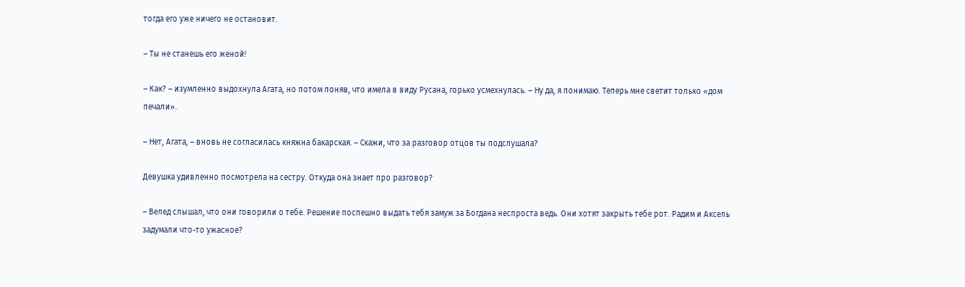тогда его уже ничего не остановит.

– Ты не станешь его женой!

– Как? – изумленно выдохнула Агата, но потом поняв, что имела в виду Русана, горько усмехнулась. – Ну да, я понимаю. Теперь мне светит только «дом печали».

– Нет, Агата, – вновь не согласилась княжна бакарская. – Скажи, что за разговор отцов ты подслушала?

Девушка удивленно посмотрела на сестру. Откуда она знает про разговор?

– Велед слышал, что они говорили о тебе. Решение поспешно выдать тебя замуж за Богдана неспроста ведь. Они хотят закрыть тебе рот. Радим и Аксель задумали что-то ужасное?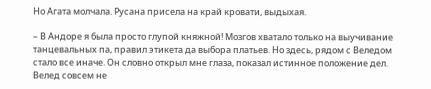Но Агата молчала. Русана присела на край кровати, выдыхая.

– В Андоре я была просто глупой княжной! Мозгов хватало только на выучивание танцевальных па, правил этикета да выбора платьев. Но здесь, рядом с Веледом стало все иначе. Он словно открыл мне глаза, показал истинное положение дел. Велед совсем не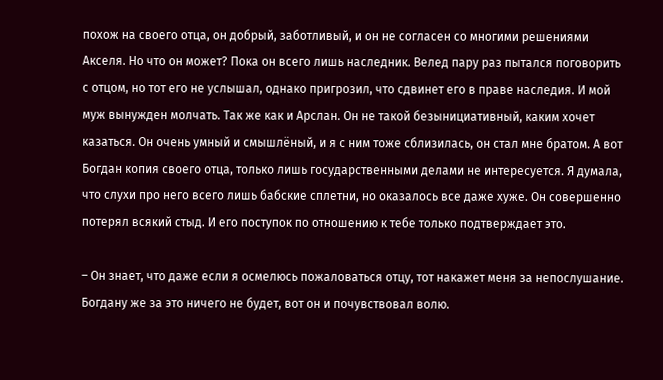похож на своего отца, он добрый, заботливый, и он не согласен со многими решениями Акселя. Но что он может? Пока он всего лишь наследник. Велед пару раз пытался поговорить с отцом, но тот его не услышал, однако пригрозил, что сдвинет его в праве наследия. И мой муж вынужден молчать. Так же как и Арслан. Он не такой безынициативный, каким хочет казаться. Он очень умный и смышлёный, и я с ним тоже сблизилась, он стал мне братом. А вот Богдан копия своего отца, только лишь государственными делами не интересуется. Я думала, что слухи про него всего лишь бабские сплетни, но оказалось все даже хуже. Он совершенно потерял всякий стыд. И его поступок по отношению к тебе только подтверждает это.

– Он знает, что даже если я осмелюсь пожаловаться отцу, тот накажет меня за непослушание. Богдану же за это ничего не будет, вот он и почувствовал волю.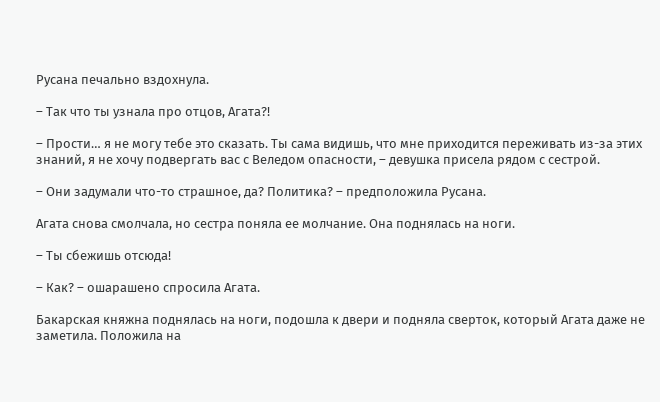Русана печально вздохнула.

– Так что ты узнала про отцов, Агата?!

– Прости… я не могу тебе это сказать. Ты сама видишь, что мне приходится переживать из-за этих знаний, я не хочу подвергать вас с Веледом опасности, – девушка присела рядом с сестрой.

– Они задумали что-то страшное, да? Политика? – предположила Русана.

Агата снова смолчала, но сестра поняла ее молчание. Она поднялась на ноги.

– Ты сбежишь отсюда!

– Как? – ошарашено спросила Агата.

Бакарская княжна поднялась на ноги, подошла к двери и подняла сверток, который Агата даже не заметила. Положила на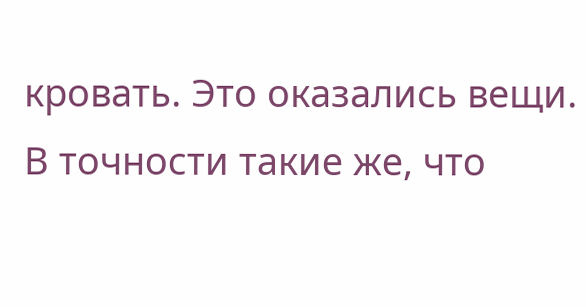кровать. Это оказались вещи. В точности такие же, что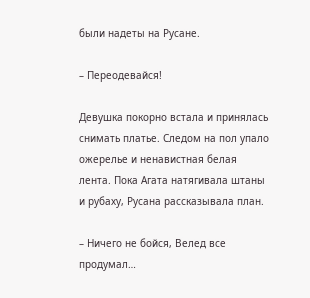были надеты на Русане.

– Переодевайся!

Девушка покорно встала и принялась снимать платье. Следом на пол упало ожерелье и ненавистная белая лента. Пока Агата натягивала штаны и рубаху, Русана рассказывала план.

– Ничего не бойся, Велед все продумал…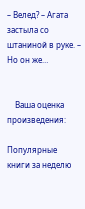– Велед? – Агата застыла со штаниной в руке. – Но он же…


    Ваша оценка произведения:

Популярные книги за неделю